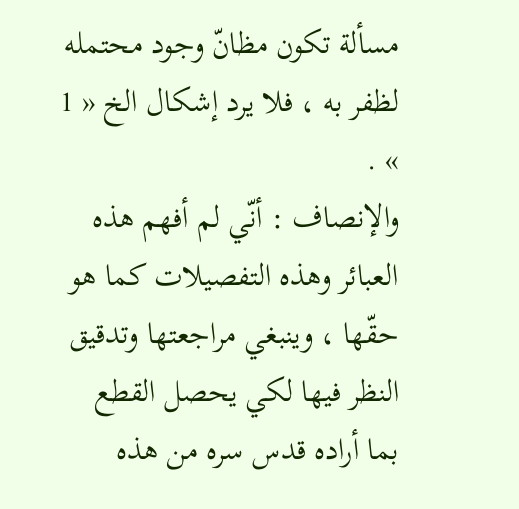مسألة تكون مظانّ وجود محتمله لظفر به ، فلا يرد إشكال الخ « 1 » .
والإنصاف : أنّي لم أفهم هذه العبائر وهذه التفصيلات كما هو حقّها ، وينبغي مراجعتها وتدقيق النظر فيها لكي يحصل القطع بما أراده قدس سره من هذه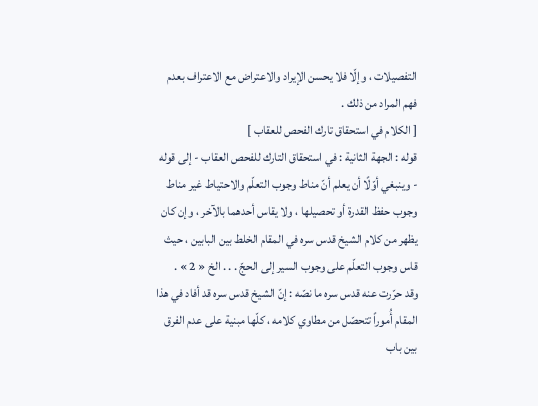التفصيلات ، وإلّا فلا يحسن الإيراد والاعتراض مع الاعتراف بعدم فهم المراد من ذلك .
[ الكلام في استحقاق تارك الفحص للعقاب ]
قوله : الجهة الثانية : في استحقاق التارك للفحص العقاب - إلى قوله - وينبغي أوّلًا أن يعلم أنّ مناط وجوب التعلّم والاحتياط غير مناط وجوب حفظ القدرة أو تحصيلها ، ولا يقاس أحدهما بالآخر ، وإن كان يظهر من كلام الشيخ قدس سره في المقام الخلط بين البابين ، حيث قاس وجوب التعلّم على وجوب السير إلى الحجّ . . . الخ « 2 » .
وقد حرّرت عنه قدس سره ما نصّه : إنّ الشيخ قدس سره قد أفاد في هذا المقام أُموراً تتحصّل من مطاوي كلامه ، كلّها مبنية على عدم الفرق بين باب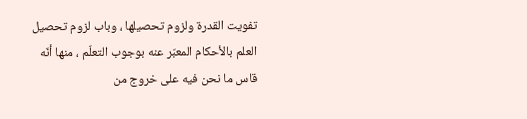تفويت القدرة ولزوم تحصيلها ، وباب لزوم تحصيل العلم بالأحكام المعبّر عنه بوجوب التعلّم ، منها أنّه قاس ما نحن فيه على خروج من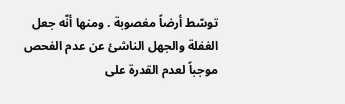توسّط أرضاً مغصوبة . ومنها أنّه جعل الغفلة والجهل الناشئ عن عدم الفحص موجباً لعدم القدرة على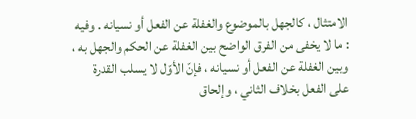الامتثال ، كالجهل بالموضوع والغفلة عن الفعل أو نسيانه . وفيه : ما لا يخفى من الفرق الواضح بين الغفلة عن الحكم والجهل به ، وبين الغفلة عن الفعل أو نسيانه ، فإنّ الأوّل لا يسلب القدرة على الفعل بخلاف الثاني ، وإلحاق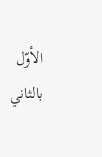الأوّل بالثاني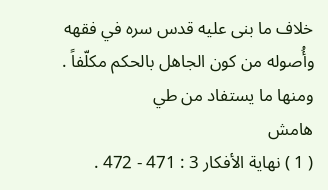خلاف ما بنى عليه قدس سره في فقهه وأُصوله من كون الجاهل بالحكم مكلّفاً . ومنها ما يستفاد من طي
هامش
( 1 ) نهاية الأفكار 3 : 471 - 472 .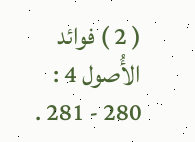( 2 ) فوائد الأُصول 4 : 280 - 281 .